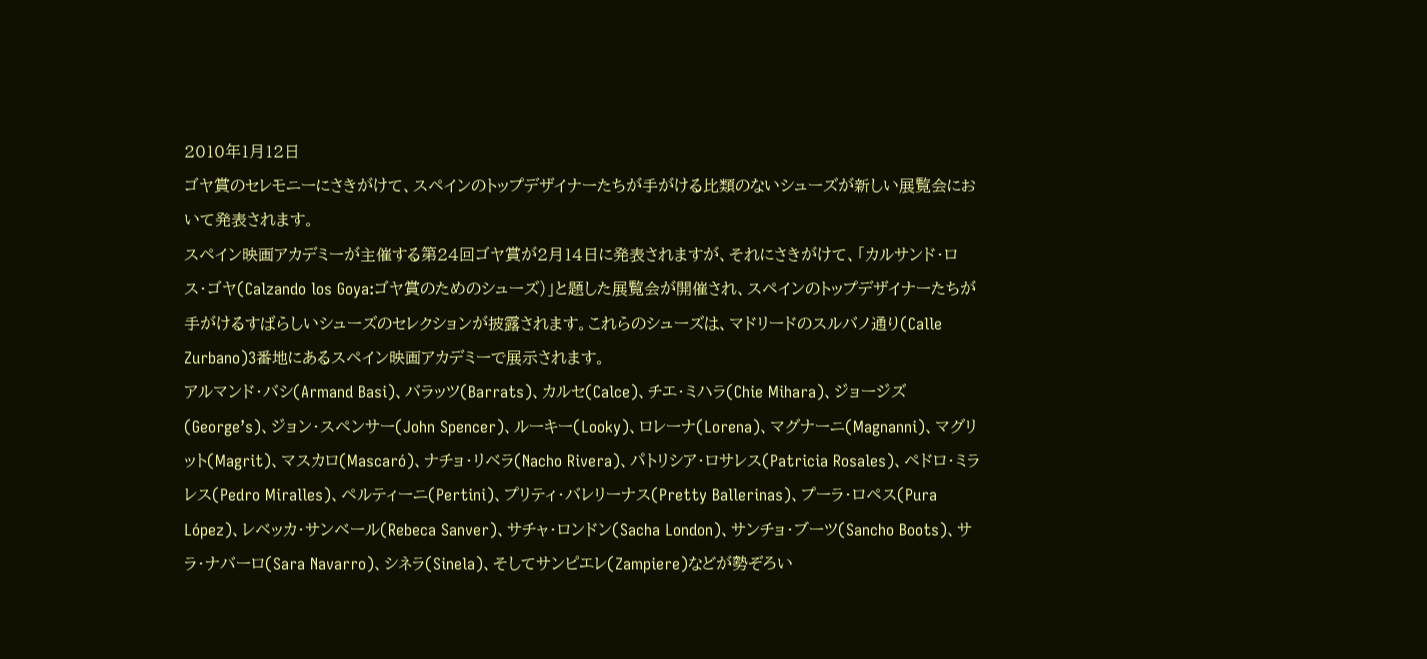2010年1月12日
ゴヤ賞のセレモニーにさきがけて、スペインのトップデザイナーたちが手がける比類のないシューズが新しい展覧会において発表されます。
スペイン映画アカデミーが主催する第24回ゴヤ賞が2月14日に発表されますが、それにさきがけて、「カルサンド・ロス・ゴヤ(Calzando los Goya:ゴヤ賞のためのシューズ)」と題した展覧会が開催され、スペインのトップデザイナーたちが手がけるすばらしいシューズのセレクションが披露されます。これらのシューズは、マドリードのスルバノ通り(Calle Zurbano)3番地にあるスペイン映画アカデミーで展示されます。
アルマンド・バシ(Armand Basi)、バラッツ(Barrats)、カルセ(Calce)、チエ・ミハラ(Chie Mihara)、ジョージズ(George’s)、ジョン・スペンサー(John Spencer)、ルーキー(Looky)、ロレーナ(Lorena)、マグナーニ(Magnanni)、マグリット(Magrit)、マスカロ(Mascaró)、ナチョ・リベラ(Nacho Rivera)、パトリシア・ロサレス(Patricia Rosales)、ペドロ・ミラレス(Pedro Miralles)、ペルティーニ(Pertini)、プリティ・バレリーナス(Pretty Ballerinas)、プーラ・ロペス(Pura López)、レベッカ・サンベール(Rebeca Sanver)、サチャ・ロンドン(Sacha London)、サンチョ・ブーツ(Sancho Boots)、サラ・ナバーロ(Sara Navarro)、シネラ(Sinela)、そしてサンピエレ(Zampiere)などが勢ぞろい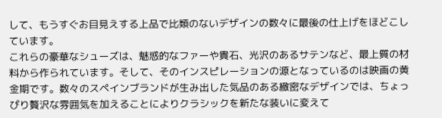して、もうすぐお目見えする上品で比類のないデザインの数々に最後の仕上げをほどこしています。
これらの豪華なシューズは、魅惑的なファーや貴石、光沢のあるサテンなど、最上質の材料から作られています。そして、そのインスピレーションの源となっているのは映画の黄金期です。数々のスペインブランドが生み出した気品のある緻密なデザインでは、ちょっぴり贅沢な雰囲気を加えることによりクラシックを新たな装いに変えて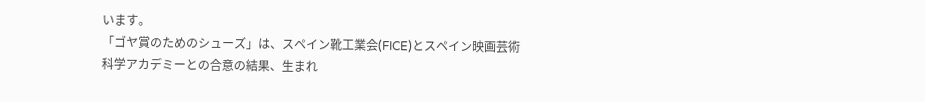います。
「ゴヤ賞のためのシューズ」は、スペイン靴工業会(FICE)とスペイン映画芸術科学アカデミーとの合意の結果、生まれ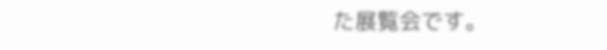た展覧会です。